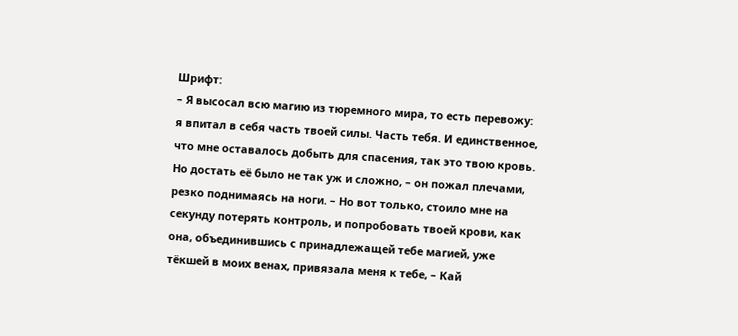Шрифт:
– Я высосал всю магию из тюремного мира, то есть перевожу: я впитал в себя часть твоей силы. Часть тебя. И единственное, что мне оставалось добыть для спасения, так это твою кровь. Но достать её было не так уж и сложно, – он пожал плечами, резко поднимаясь на ноги. – Но вот только, стоило мне на секунду потерять контроль, и попробовать твоей крови, как она, объединившись с принадлежащей тебе магией, уже тёкшей в моих венах, привязала меня к тебе, – Кай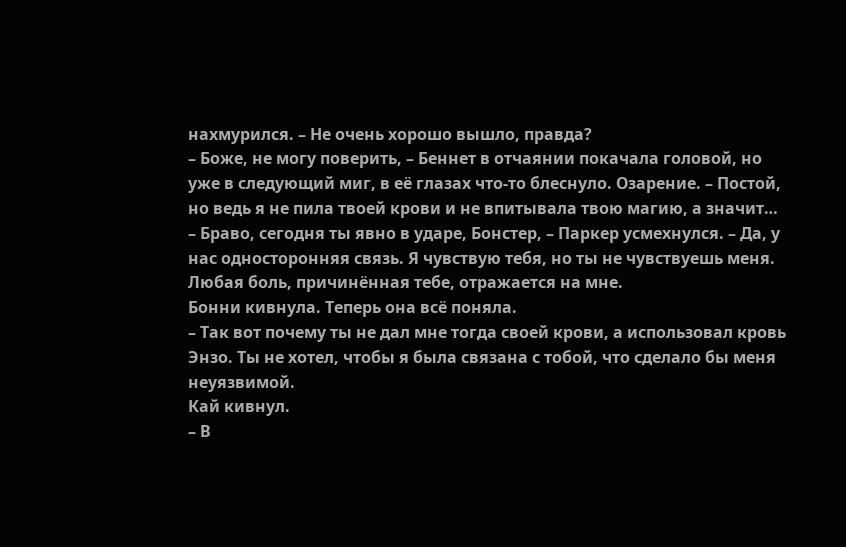нахмурился. – Не очень хорошо вышло, правда?
– Боже, не могу поверить, – Беннет в отчаянии покачала головой, но уже в следующий миг, в её глазах что-то блеснуло. Озарение. – Постой, но ведь я не пила твоей крови и не впитывала твою магию, а значит…
– Браво, сегодня ты явно в ударе, Бонстер, – Паркер усмехнулся. – Да, у нас односторонняя связь. Я чувствую тебя, но ты не чувствуешь меня. Любая боль, причинённая тебе, отражается на мне.
Бонни кивнула. Теперь она всё поняла.
– Так вот почему ты не дал мне тогда своей крови, а использовал кровь Энзо. Ты не хотел, чтобы я была связана с тобой, что сделало бы меня неуязвимой.
Кай кивнул.
– В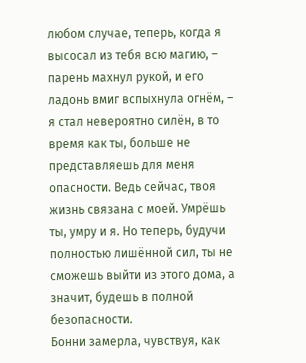любом случае, теперь, когда я высосал из тебя всю магию, – парень махнул рукой, и его ладонь вмиг вспыхнула огнём, – я стал невероятно силён, в то время как ты, больше не представляешь для меня опасности. Ведь сейчас, твоя жизнь связана с моей. Умрёшь ты, умру и я. Но теперь, будучи полностью лишённой сил, ты не сможешь выйти из этого дома, а значит, будешь в полной безопасности.
Бонни замерла, чувствуя, как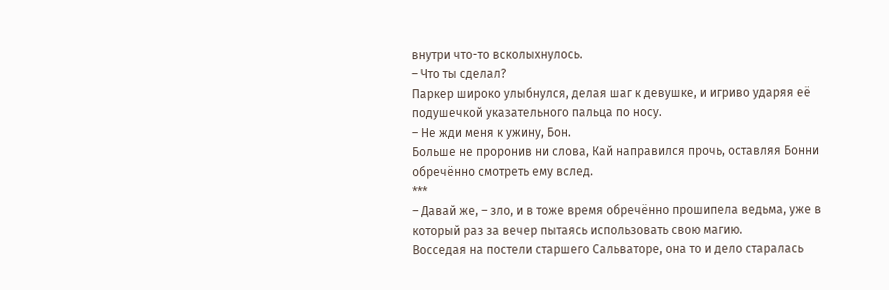внутри что-то всколыхнулось.
– Что ты сделал?
Паркер широко улыбнулся, делая шаг к девушке, и игриво ударяя её подушечкой указательного пальца по носу.
– Не жди меня к ужину, Бон.
Больше не проронив ни слова, Кай направился прочь, оставляя Бонни обречённо смотреть ему вслед.
***
– Давай же, – зло, и в тоже время обречённо прошипела ведьма, уже в который раз за вечер пытаясь использовать свою магию.
Восседая на постели старшего Сальваторе, она то и дело старалась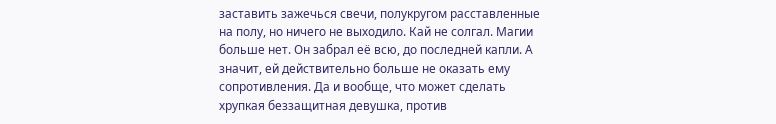заставить зажечься свечи, полукругом расставленные на полу, но ничего не выходило. Кай не солгал. Магии больше нет. Он забрал её всю, до последней капли. А значит, ей действительно больше не оказать ему сопротивления. Да и вообще, что может сделать хрупкая беззащитная девушка, против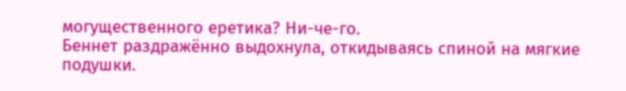могущественного еретика? Ни-че-го.
Беннет раздражённо выдохнула, откидываясь спиной на мягкие подушки.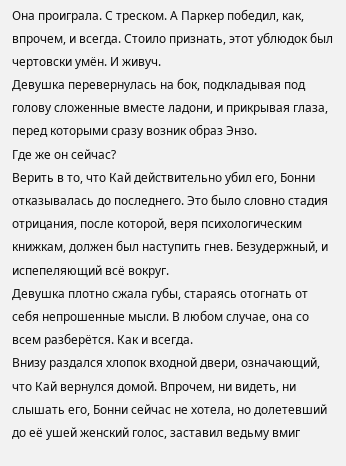Она проиграла. С треском. А Паркер победил, как, впрочем, и всегда. Стоило признать, этот ублюдок был чертовски умён. И живуч.
Девушка перевернулась на бок, подкладывая под голову сложенные вместе ладони, и прикрывая глаза, перед которыми сразу возник образ Энзо.
Где же он сейчас?
Верить в то, что Кай действительно убил его, Бонни отказывалась до последнего. Это было словно стадия отрицания, после которой, веря психологическим книжкам, должен был наступить гнев. Безудержный, и испепеляющий всё вокруг.
Девушка плотно сжала губы, стараясь отогнать от себя непрошенные мысли. В любом случае, она со всем разберётся. Как и всегда.
Внизу раздался хлопок входной двери, означающий, что Кай вернулся домой. Впрочем, ни видеть, ни слышать его, Бонни сейчас не хотела, но долетевший до её ушей женский голос, заставил ведьму вмиг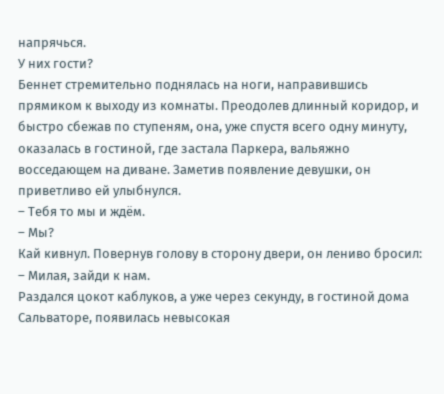напрячься.
У них гости?
Беннет стремительно поднялась на ноги, направившись прямиком к выходу из комнаты. Преодолев длинный коридор, и быстро сбежав по ступеням, она, уже спустя всего одну минуту, оказалась в гостиной, где застала Паркера, вальяжно восседающем на диване. Заметив появление девушки, он приветливо ей улыбнулся.
– Тебя то мы и ждём.
– Мы?
Кай кивнул. Повернув голову в сторону двери, он лениво бросил:
– Милая, зайди к нам.
Раздался цокот каблуков, а уже через секунду, в гостиной дома Сальваторе, появилась невысокая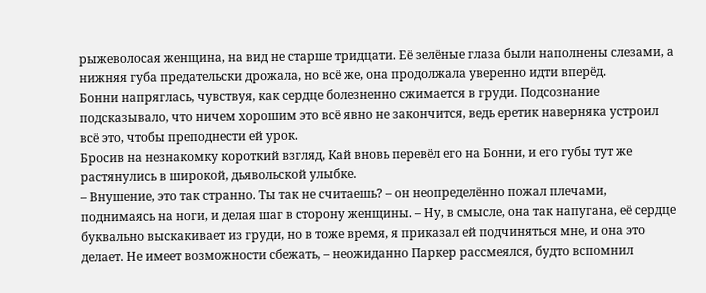рыжеволосая женщина, на вид не старше тридцати. Её зелёные глаза были наполнены слезами, а нижняя губа предательски дрожала, но всё же, она продолжала уверенно идти вперёд.
Бонни напряглась, чувствуя, как сердце болезненно сжимается в груди. Подсознание подсказывало, что ничем хорошим это всё явно не закончится, ведь еретик наверняка устроил всё это, чтобы преподнести ей урок.
Бросив на незнакомку короткий взгляд, Кай вновь перевёл его на Бонни, и его губы тут же растянулись в широкой, дьявольской улыбке.
– Внушение, это так странно. Ты так не считаешь? – он неопределённо пожал плечами, поднимаясь на ноги, и делая шаг в сторону женщины. – Ну, в смысле, она так напугана, её сердце буквально выскакивает из груди, но в тоже время, я приказал ей подчиняться мне, и она это делает. Не имеет возможности сбежать, – неожиданно Паркер рассмеялся, будто вспомнил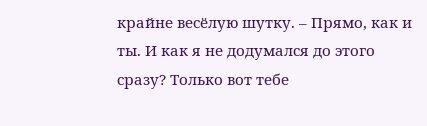крайне весёлую шутку. – Прямо, как и ты. И как я не додумался до этого сразу? Только вот тебе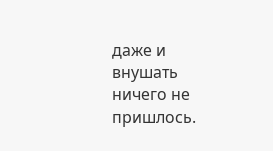даже и внушать ничего не пришлось.